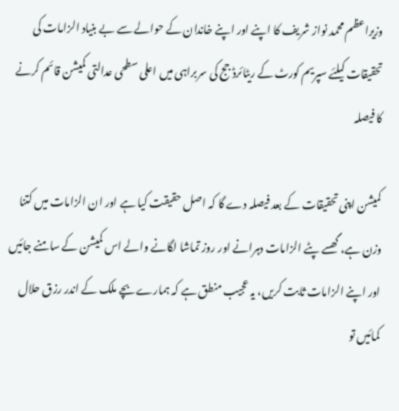وزیراعظم محمد نواز شریف کا اپنے اور اپنے خاندان کے حوالے سے بے بنیاد الزامات کی تحقیقات کیلئے سپریم کورٹ کے ریٹائرڈ جج کی سربراہی میں اعلی سطحی عدالتی کمیشن قائم کرنے کا فیصلہ

کمیشن اپنی تحقیقات کے بعد فیصلہ دے گا کہ اصل حقیقت کیا ہے اور ان الزامات میں کتنا وزن ہے، گھسے پٹے الزامات دہرانے اور روز تماشا لگانے والے اس کمیشن کے سامنے جائیں اور اپنے الزامات ثابت کریں، یہ عجیب منطق ہے کہ ہمارے بچے ملک کے اندر رزق حلال کمائیں تو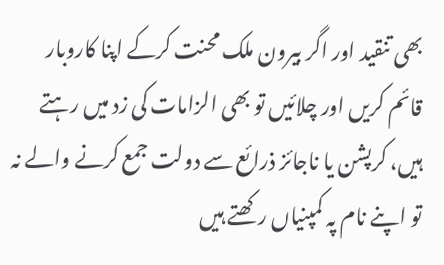بھی تنقید اور اگر بیرون ملک محنت کرکے اپنا کاروبار قائم کریں اور چلائیں تو بھی الزامات کی زد میں رہتے ہیں، کرپشن یا ناجائز ذرائع سے دولت جمع کرنے والے نہ تو اپنے نام پہ کمپنیاں رکھتے ہیں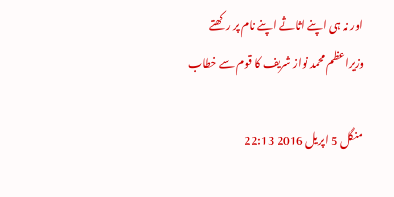اور نہ ہی اپنے اثاثے اپنے نام پر رکھتے وزیراعظم محمد نواز شریف کا قوم سے خطاب

منگل 5 اپریل 2016 22:13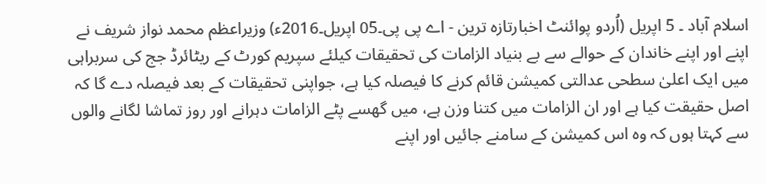اسلام آباد ۔ 5 اپریل (اُردو پوائنٹ اخبارتازہ ترین - اے پی پی۔05 اپریل۔2016ء) وزیراعظم محمد نواز شریف نے اپنے اور اپنے خاندان کے حوالے سے بے بنیاد الزامات کی تحقیقات کیلئے سپریم کورٹ کے ریٹائرڈ جج کی سربراہی میں ایک اعلیٰ سطحی عدالتی کمیشن قائم کرنے کا فیصلہ کیا ہے، جواپنی تحقیقات کے بعد فیصلہ دے گا کہ اصل حقیقت کیا ہے اور ان الزامات میں کتنا وزن ہے، میں گھسے پٹے الزامات دہرانے اور روز تماشا لگانے والوں سے کہتا ہوں کہ وہ اس کمیشن کے سامنے جائیں اور اپنے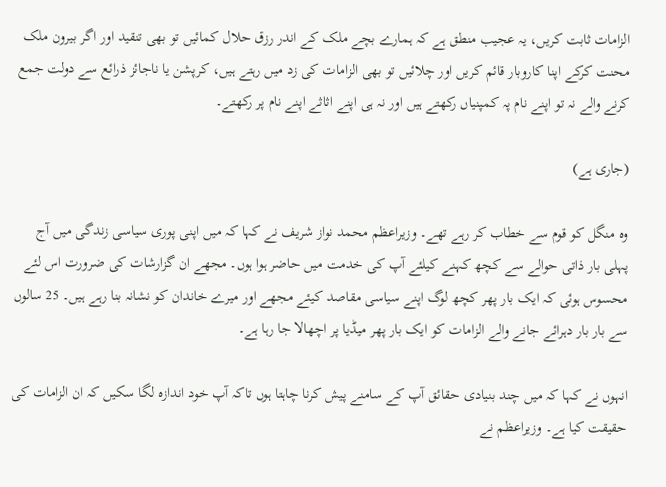الزامات ثابت کریں، یہ عجیب منطق ہے کہ ہمارے بچے ملک کے اندر رزق حلال کمائیں تو بھی تنقید اور اگر بیرون ملک محنت کرکے اپنا کاروبار قائم کریں اور چلائیں تو بھی الزامات کی زد میں رہتے ہیں، کرپشن یا ناجائز ذرائع سے دولت جمع کرنے والے نہ تو اپنے نام پہ کمپنیاں رکھتے ہیں اور نہ ہی اپنے اثاثے اپنے نام پر رکھتے۔

(جاری ہے)

وہ منگل کو قوم سے خطاب کر رہے تھے۔ وزیراعظم محمد نواز شریف نے کہا کہ میں اپنی پوری سیاسی زندگی میں آج پہلی بار ذاتی حوالے سے کچھ کہنے کیلئے آپ کی خدمت میں حاضر ہوا ہوں۔ مجھے ان گزارشات کی ضرورت اس لئے محسوس ہوئی کہ ایک بار پھر کچھ لوگ اپنے سیاسی مقاصد کیئے مجھے اور میرے خاندان کو نشانہ بنا رہے ہیں۔ 25 سالوں سے بار بار دہرائے جانے والے الزامات کو ایک بار پھر میڈیا پر اچھالا جا رہا ہے۔

انہوں نے کہا کہ میں چند بنیادی حقائق آپ کے سامنے پیش کرنا چاہتا ہوں تاکہ آپ خود اندازہ لگا سکیں کہ ان الزامات کی حقیقت کیا ہے۔ وزیراعظم نے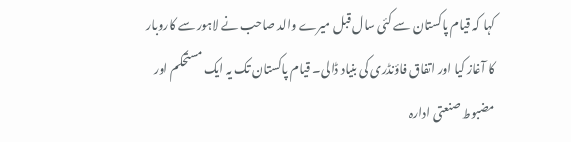کہا کہ قیام پاکستان سے کئی سال قبل میرے والد صاحب نے لاہور سے کاروبار کا آغاز کیا اور اتفاق فاؤنڈری کی بنیاد ڈالی۔ قیام پاکستان تک یہ ایک مستحکم اور مضبوط صنعتی ادارہ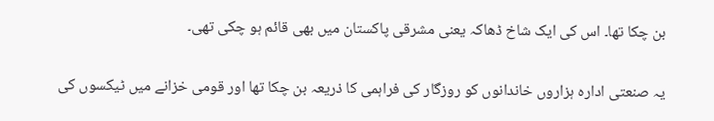بن چکا تھا۔ اس کی ایک شاخ ڈھاکہ یعنی مشرقی پاکستان میں بھی قائم ہو چکی تھی۔

یہ صنعتی ادارہ ہزاروں خاندانوں کو روزگار کی فراہمی کا ذریعہ بن چکا تھا اور قومی خزانے میں ٹیکسوں کی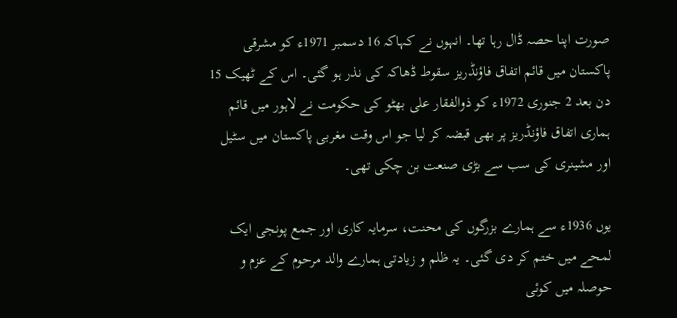صورت اپنا حصہ ڈال رہا تھا۔ انہوں نے کہاکہ 16 دسمبر 1971ء کو مشرقی پاکستان میں قائم اتفاق فاؤنڈریز سقوط ڈھاکہ کی نذر ہو گئی۔ اس کے ٹھیک 15 دن بعد 2 جنوری 1972ء کو ذوالفقار علی بھٹو کی حکومت نے لاہور میں قائم ہماری اتفاق فاؤنڈریز پر بھی قبضہ کر لیا جو اس وقت مغربی پاکستان میں سٹیل اور مشینری کی سب سے بڑی صنعت بن چکی تھی۔

یوں 1936ء سے ہمارے بزرگوں کی محنت، سرمایہ کاری اور جمع پونجی ایک لمحے میں ختم کر دی گئی۔ یہ ظلم و زیادتی ہمارے والد مرحوم کے عزم و حوصلہ میں کوئی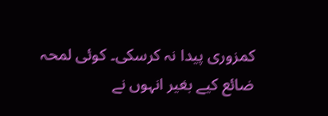کمزوری پیدا نہ کرسکی۔ کوئی لمحہ ضائع کیے بغیر انہوں نے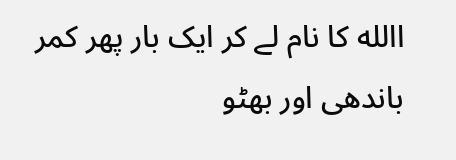االله کا نام لے کر ایک بار پھر کمر باندھی اور بھٹو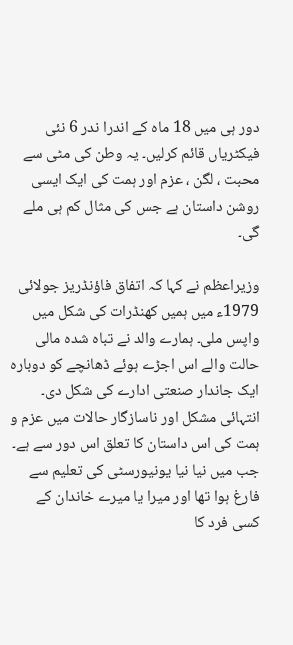دور ہی میں 18 ماہ کے اندرا ندر 6 نئی فیکٹریاں قائم کرلیں۔ یہ وطن کی مٹی سے محبت ، لگن ، عزم اور ہمت کی ایک ایسی روشن داستان ہے جس کی مثال کم ہی ملے گی۔

وزیراعظم نے کہا کہ اتفاق فاؤنڈریز جولائی 1979ء میں ہمیں کھنڈرات کی شکل میں واپس ملی۔ ہمارے والد نے تباہ شدہ مالی حالت والے اس اجڑے ہوئے ڈھانچے کو دوبارہ ایک جاندار صنعتی ادارے کی شکل دی۔ انتہائی مشکل اور ناسازگار حالات میں عزم و ہمت کی اس داستان کا تعلق اس دور سے ہے۔ جب میں نیا نیا یونیورسٹی کی تعلیم سے فارغ ہوا تھا اور میرا یا میرے خاندان کے کسی فرد کا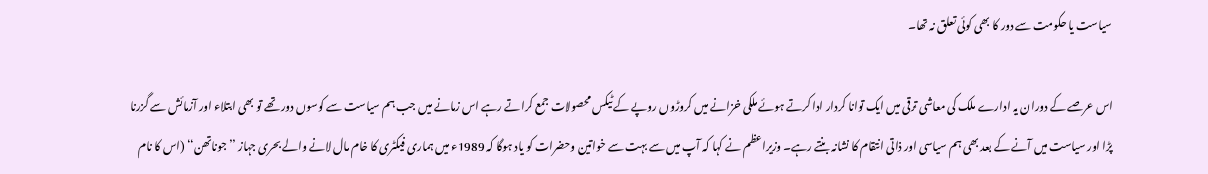سیاست یا حکومت سے دور کا بھی کوئی تعلق نہ تھا۔

اس عرصے کے دوران یہ ادارے ملک کی معاشی ترقی میں ایک توانا کردار ادا کرتے ہوئے ملکی خزانے میں کروڑوں روپے کے ٹیکس محصولات جمع کراتے رہے اس زمانے میں جب ہم سیاست سے کوسوں دور تھے تو بھی ابتلاء اور آزمائش سے گزرنا پڑا اور سیاست میں آنے کے بعد بھی ہم سیاسی اور ذاتی انتقام کا نشانہ بنتے رہے۔ وزیراعظم نے کہا کہ آپ میں سے بہت سے خواتین وحضرات کو یاد ہوگا کہ 1989ء میں ہماری فیکٹری کا خام مال لانے والے بحری جہاز ’’جوناتھن‘‘ (اس کا نام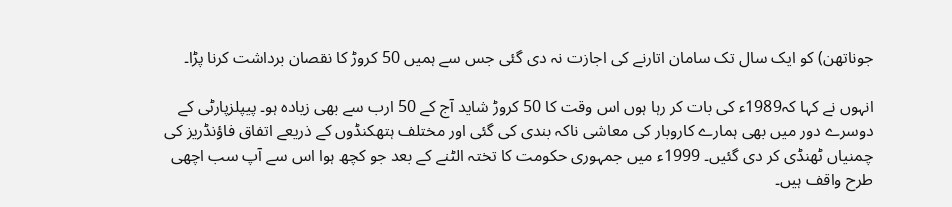جوناتھن) کو ایک سال تک سامان اتارنے کی اجازت نہ دی گئی جس سے ہمیں 50 کروڑ کا نقصان برداشت کرنا پڑا۔

انہوں نے کہا کہ1989ء کی بات کر رہا ہوں اس وقت کا 50 کروڑ شاید آج کے 50 ارب سے بھی زیادہ ہو۔ پیپلزپارٹی کے دوسرے دور میں بھی ہمارے کاروبار کی معاشی ناکہ بندی کی گئی اور مختلف ہتھکنڈوں کے ذریعے اتفاق فاؤنڈریز کی چمنیاں ٹھنڈی کر دی گئیں۔ 1999ء میں جمہوری حکومت کا تختہ الٹنے کے بعد جو کچھ ہوا اس سے آپ سب اچھی طرح واقف ہیں۔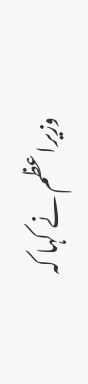وزیراعظم نے کہا کہ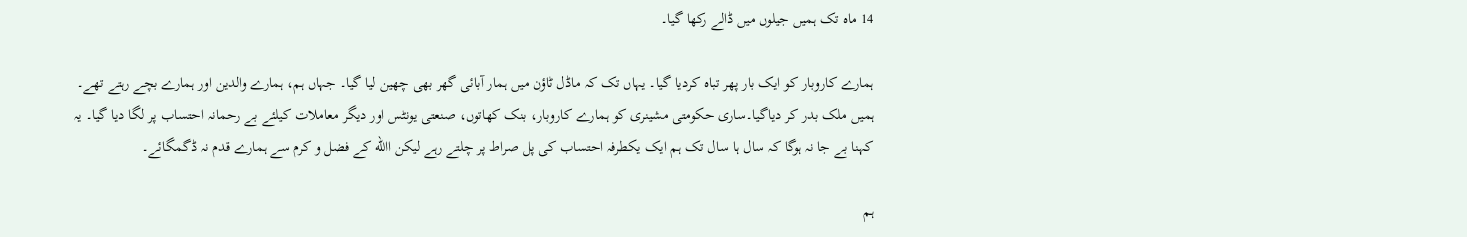14 ماہ تک ہمیں جیلوں میں ڈالے رکھا گیا۔

ہمارے کاروبار کو ایک بار پھر تباہ کردیا گیا۔ یہاں تک کہ ماڈل ٹاؤن میں ہمار آبائی گھر بھی چھین لیا گیا۔ جہاں ہم، ہمارے والدین اور ہمارے بچے رہتے تھے۔ ہمیں ملک بدر کر دیاگیا۔ساری حکومتی مشینری کو ہمارے کاروبار، بنک کھاتوں، صنعتی یونٹس اور دیگر معاملات کیلئے بے رحمانہ احتساب پر لگا دیا گیا۔ یہ کہنا بے جا نہ ہوگا کہ سال ہا سال تک ہم ایک یکطرفہ احتساب کی پل صراط پر چلتے رہے لیکن االله کے فضل و کرم سے ہمارے قدم نہ ڈگمگائے۔

ہم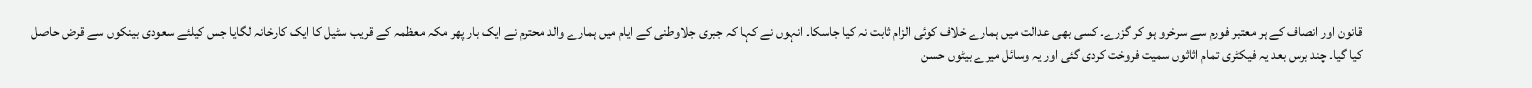قانون اور انصاف کے ہر معتبر فورم سے سرخرو ہو کر گزرے۔ کسی بھی عدالت میں ہمارے خلاف کوئی الزام ثابت نہ کیا جاسکا۔ انہوں نے کہا کہ جبری جلاوطنی کے ایام میں ہمارے والد محترم نے ایک بار پھر مکہ معظمہ کے قریب سٹیل کا ایک کارخانہ لگایا جس کیلئے سعودی بینکوں سے قرض حاصل کیا گیا۔ چند برس بعد یہ فیکٹری تمام اثاثوں سمیت فروخت کردی گئی اور یہ وسائل میرے بیٹوں حسن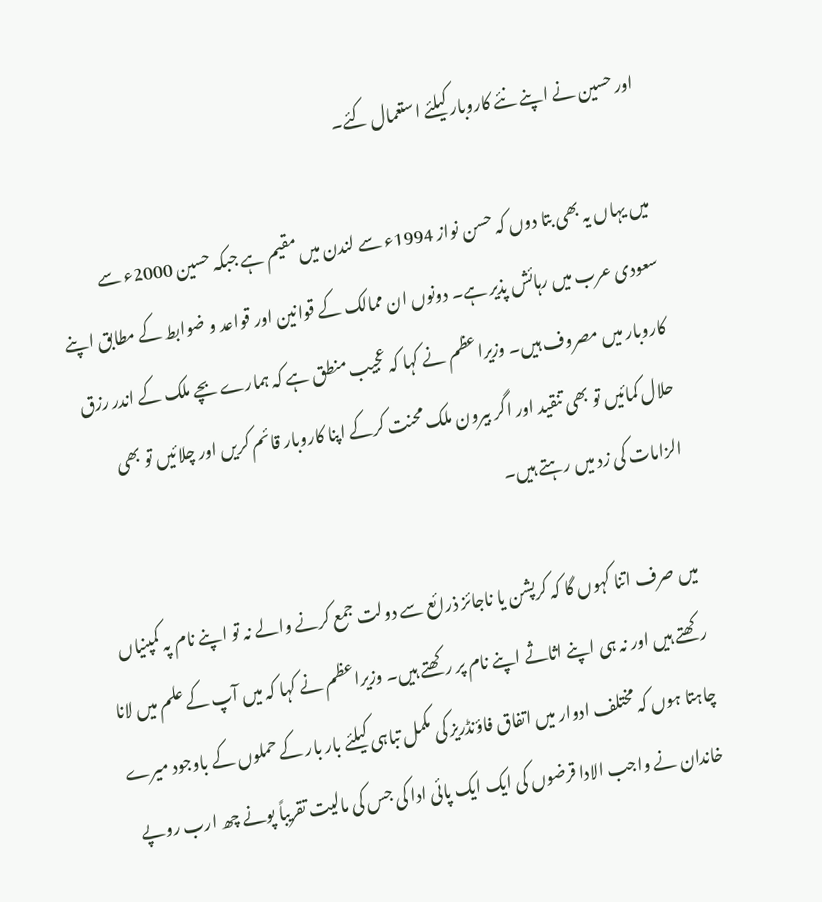اور حسین نے اپنے نئے کاروبار کیلئے استعمال کئے۔

میں یہاں یہ بھی بتا دوں کہ حسن نواز 1994ء سے لندن میں مقیم ہے جبکہ حسین 2000ء سے سعودی عرب میں رہائش پذیر ہے۔ دونوں ان ممالک کے قوانین اور قواعد و ضوابط کے مطابق اپنے کاروبار میں مصروف ہیں۔ وزیراعظم نے کہا کہ عجیب منطق ہے کہ ہمارے بچے ملک کے اندر رزق حلال کمائیں تو بھی تنقید اور اگر بیرون ملک محنت کرکے اپنا کاروبار قائم کریں اور چلائیں تو بھی الزامات کی زد میں رہتے ہیں۔

میں صرف اتنا کہوں گا کہ کرپشن یا ناجائز ذرائع سے دولت جمع کرنے والے نہ تو اپنے نام پہ کمپنیاں رکھتے ہیں اور نہ ہی اپنے اثاثے اپنے نام پر رکھتے ہیں۔ وزیراعظم نے کہا کہ میں آپ کے علم میں لانا چاہتا ہوں کہ مختلف ادوار میں اتفاق فاؤنڈریز کی مکمل تباہی کیلئے بار بار کے حملوں کے باوجود میرے خاندان نے واجب الادا قرضوں کی ایک ایک پائی ادا کی جس کی مالیت تقریباً پونے چھ ارب روپے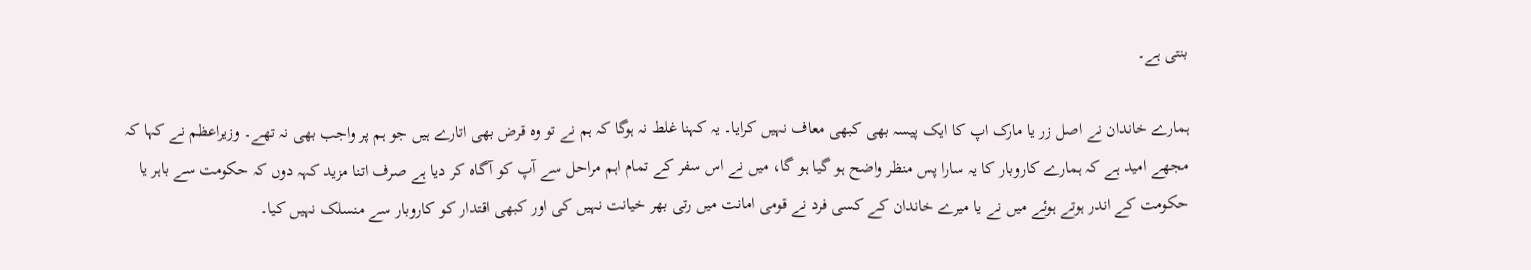بنتی ہے۔

ہمارے خاندان نے اصل زر یا مارک اپ کا ایک پیسہ بھی کبھی معاف نہیں کرایا۔ یہ کہنا غلط نہ ہوگا کہ ہم نے تو وہ قرض بھی اتارے ہیں جو ہم پر واجب بھی نہ تھے۔ وزیراعظم نے کہا کہ مجھے امید ہے کہ ہمارے کاروبار کا یہ سارا پس منظر واضح ہو گیا ہو گا، میں نے اس سفر کے تمام اہم مراحل سے آپ کو آگاہ کر دیا ہے صرف اتنا مزید کہہ دوں کہ حکومت سے باہر یا حکومت کے اندر ہوتے ہوئے میں نے یا میرے خاندان کے کسی فرد نے قومی امانت میں رتی بھر خیانت نہیں کی اور کبھی اقتدار کو کاروبار سے منسلک نہیں کیا۔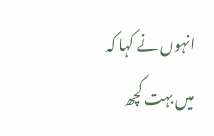انہوں نے کہا کہ میں بہت کچھ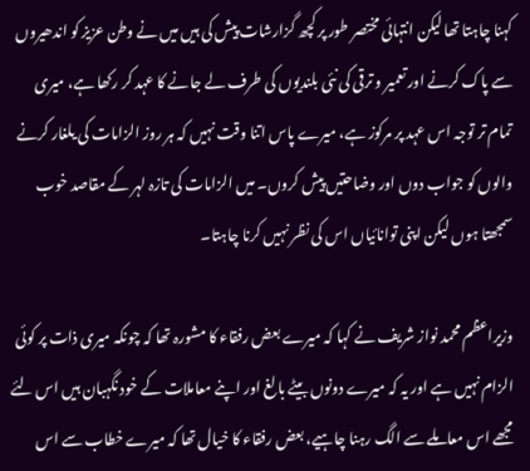کہنا چاہتا تھا لیکن انتہائی مختصر طور پر کچھ گزارشات پیش کی ہیں میں نے وطن عزیز کو اندھیروں سے پاک کرنے اور تعمیر و ترقی کی نئی بلندیوں کی طرف لے جانے کا عہد کر رکھا ہے، میری تمام تر توجہ اس عہد پر مرکوز ہے، میرے پاس اتنا وقت نہیں کہ ہر روز الزامات کی یلغار کرنے والوں کو جواب دوں اور وضاحتیں پیش کروں۔ میں الزامات کی تازہ لہر کے مقاصد خوب سمجھتا ہوں لیکن اپنی توانائیاں اس کی نظر نہیں کرنا چاہتا۔

وزیراعظم محمد نواز شریف نے کہا کہ میرے بعض رفقاء کا مشورہ تھا کہ چونکہ میری ذات پر کوئی الزام نہیں ہے اور یہ کہ میرے دونوں بیٹے بالغ اور اپنے معاملات کے خود نگہبان ہیں اس لئے مجھے اس معاملے سے الگ رہنا چاہیے، بعض رفقاء کا خیال تھا کہ میرے خطاب سے اس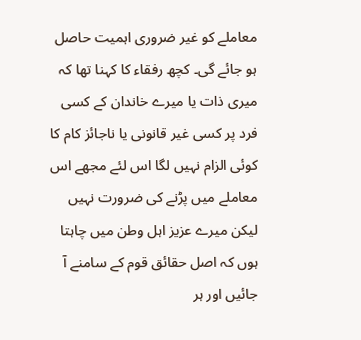معاملے کو غیر ضروری اہمیت حاصل ہو جائے گی۔ کچھ رفقاء کا کہنا تھا کہ میری ذات یا میرے خاندان کے کسی فرد پر کسی غیر قانونی یا ناجائز کام کا کوئی الزام نہیں لگا اس لئے مجھے اس معاملے میں پڑنے کی ضرورت نہیں لیکن میرے عزیز اہل وطن میں چاہتا ہوں کہ اصل حقائق قوم کے سامنے آ جائیں اور ہر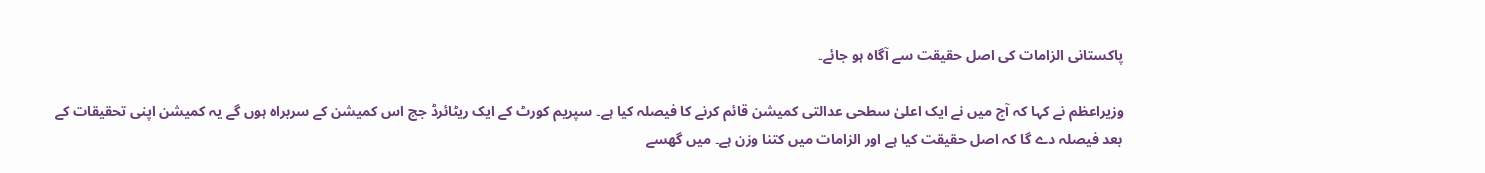پاکستانی الزامات کی اصل حقیقت سے آگاہ ہو جائے۔

وزیراعظم نے کہا کہ آج میں نے ایک اعلیٰ سطحی عدالتی کمیشن قائم کرنے کا فیصلہ کیا ہے۔ سپریم کورٹ کے ایک ریٹائرڈ جج اس کمیشن کے سربراہ ہوں گے یہ کمیشن اپنی تحقیقات کے بعد فیصلہ دے گا کہ اصل حقیقت کیا ہے اور الزامات میں کتنا وزن ہے۔ میں گھسے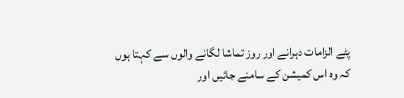پٹے الزامات دہرانے اور روز تماشا لگانے والوں سے کہتا ہوں کہ وہ اس کمیشن کے سامنے جائیں اور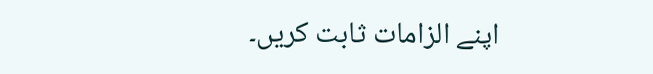اپنے الزامات ثابت کریں۔